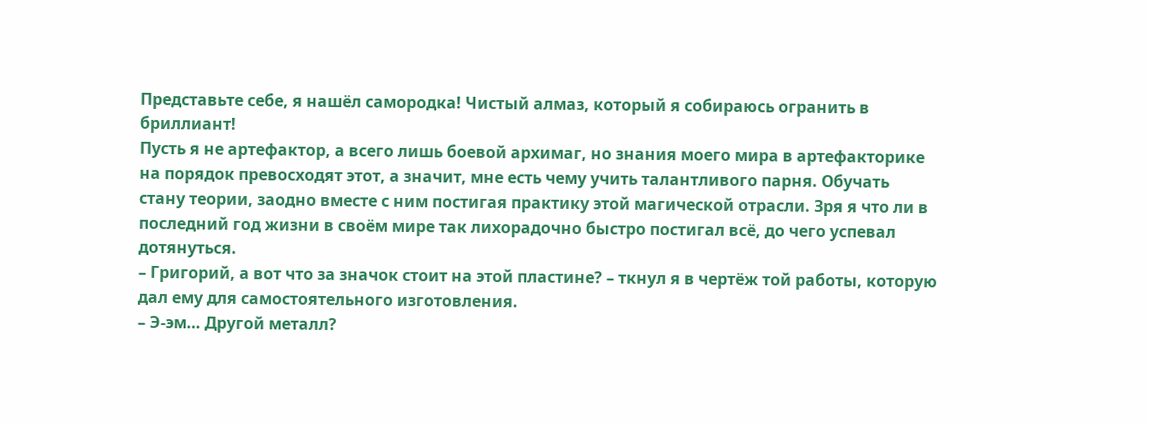Представьте себе, я нашёл самородка! Чистый алмаз, который я собираюсь огранить в бриллиант!
Пусть я не артефактор, а всего лишь боевой архимаг, но знания моего мира в артефакторике на порядок превосходят этот, а значит, мне есть чему учить талантливого парня. Обучать стану теории, заодно вместе с ним постигая практику этой магической отрасли. Зря я что ли в последний год жизни в своём мире так лихорадочно быстро постигал всё, до чего успевал дотянуться.
– Григорий, а вот что за значок стоит на этой пластине? – ткнул я в чертёж той работы, которую дал ему для самостоятельного изготовления.
– Э‑эм… Другой металл?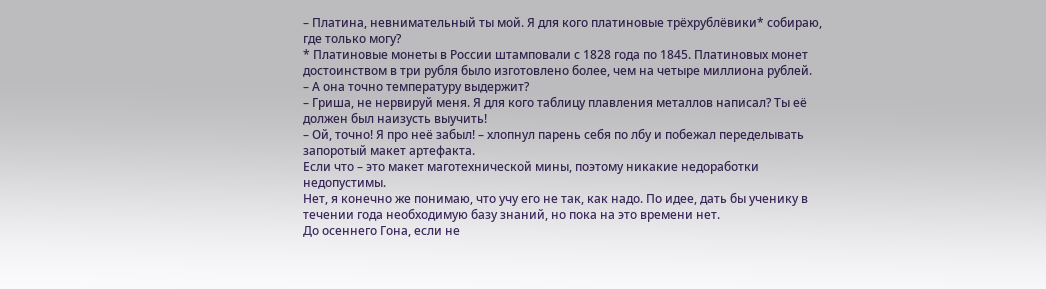– Платина, невнимательный ты мой. Я для кого платиновые трёхрублёвики* собираю, где только могу?
* Платиновые монеты в России штамповали с 1828 года по 1845. Платиновых монет достоинством в три рубля было изготовлено более, чем на четыре миллиона рублей.
– А она точно температуру выдержит?
– Гриша, не нервируй меня. Я для кого таблицу плавления металлов написал? Ты её должен был наизусть выучить!
– Ой, точно! Я про неё забыл! – хлопнул парень себя по лбу и побежал переделывать запоротый макет артефакта.
Если что – это макет маготехнической мины, поэтому никакие недоработки недопустимы.
Нет, я конечно же понимаю, что учу его не так, как надо. По идее, дать бы ученику в течении года необходимую базу знаний, но пока на это времени нет.
До осеннего Гона, если не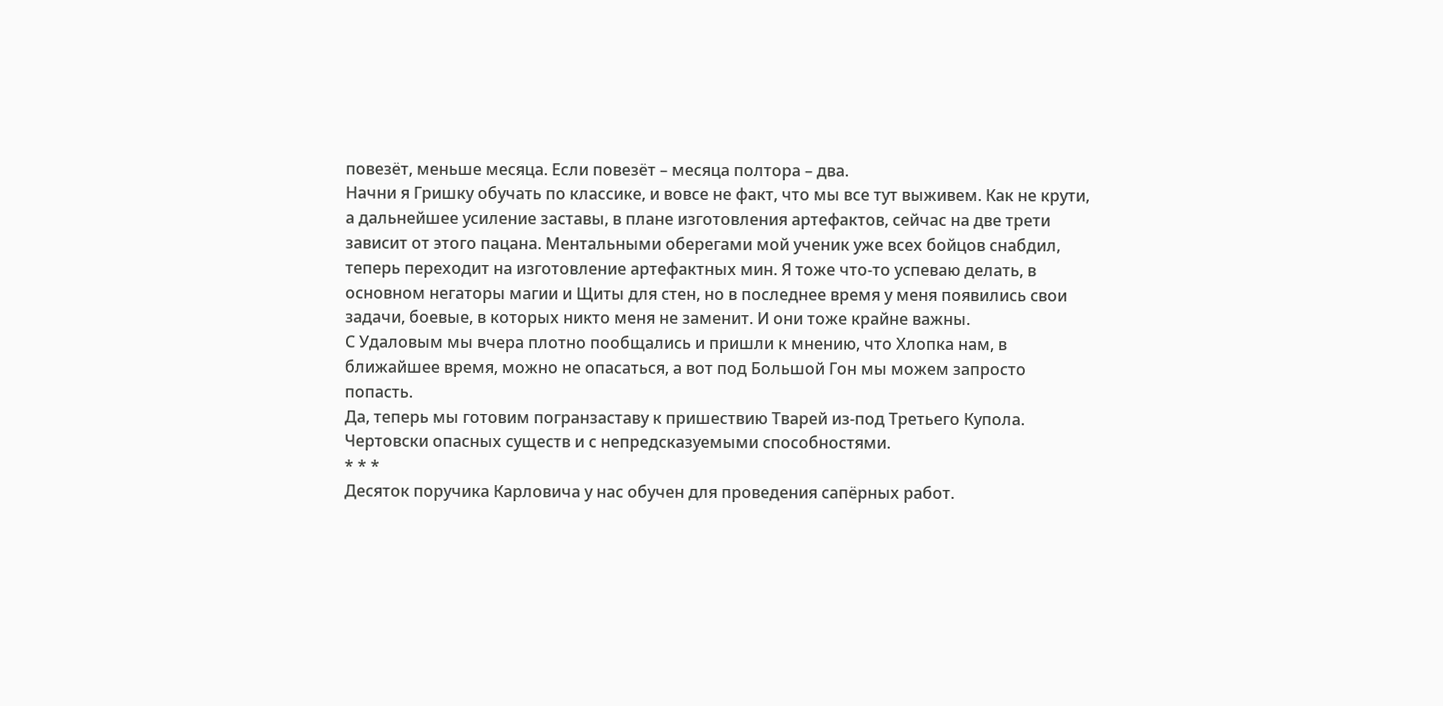повезёт, меньше месяца. Если повезёт – месяца полтора – два.
Начни я Гришку обучать по классике, и вовсе не факт, что мы все тут выживем. Как не крути, а дальнейшее усиление заставы, в плане изготовления артефактов, сейчас на две трети зависит от этого пацана. Ментальными оберегами мой ученик уже всех бойцов снабдил, теперь переходит на изготовление артефактных мин. Я тоже что‑то успеваю делать, в основном негаторы магии и Щиты для стен, но в последнее время у меня появились свои задачи, боевые, в которых никто меня не заменит. И они тоже крайне важны.
С Удаловым мы вчера плотно пообщались и пришли к мнению, что Хлопка нам, в ближайшее время, можно не опасаться, а вот под Большой Гон мы можем запросто попасть.
Да, теперь мы готовим погранзаставу к пришествию Тварей из‑под Третьего Купола. Чертовски опасных существ и с непредсказуемыми способностями.
* * *
Десяток поручика Карловича у нас обучен для проведения сапёрных работ.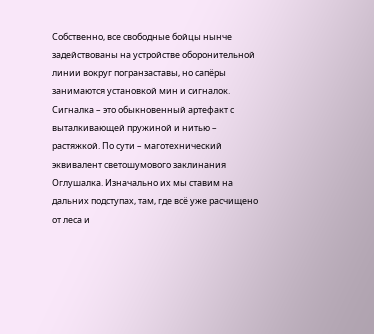Собственно, все свободные бойцы нынче задействованы на устройстве оборонительной линии вокруг погранзаставы, но сапёры занимаются установкой мин и сигналок.
Сигналка – это обыкновенный артефакт с выталкивающей пружиной и нитью – растяжкой. По сути – маготехнический эквивалент светошумового заклинания Оглушалка. Изначально их мы ставим на дальних подступах, там, где всё уже расчищено от леса и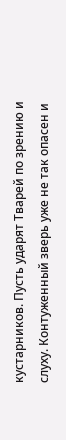кустарников. Пусть ударят Тварей по зрению и слуху. Контуженный зверь уже не так опасен и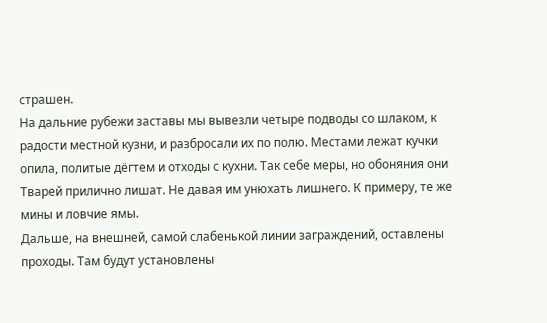страшен.
На дальние рубежи заставы мы вывезли четыре подводы со шлаком, к радости местной кузни, и разбросали их по полю. Местами лежат кучки опила, политые дёгтем и отходы с кухни. Так себе меры, но обоняния они Тварей прилично лишат. Не давая им унюхать лишнего. К примеру, те же мины и ловчие ямы.
Дальше, на внешней, самой слабенькой линии заграждений, оставлены проходы. Там будут установлены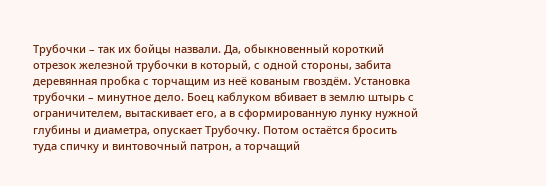Трубочки – так их бойцы назвали. Да, обыкновенный короткий отрезок железной трубочки в который, с одной стороны, забита деревянная пробка с торчащим из неё кованым гвоздём. Установка трубочки – минутное дело. Боец каблуком вбивает в землю штырь с ограничителем, вытаскивает его, а в сформированную лунку нужной глубины и диаметра, опускает Трубочку. Потом остаётся бросить туда спичку и винтовочный патрон, а торчащий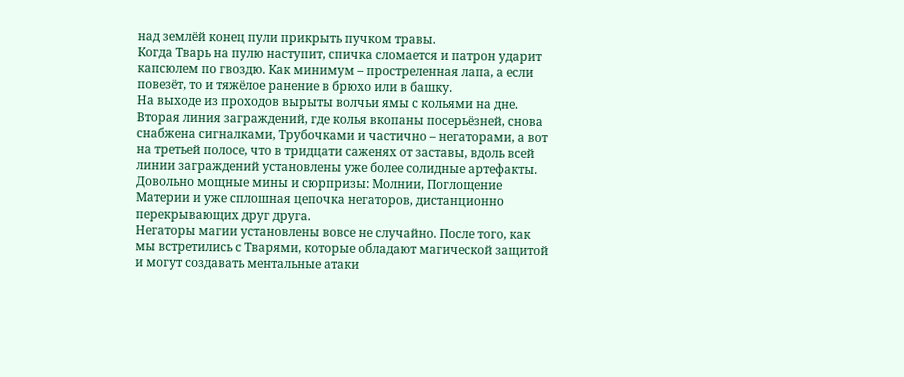над землёй конец пули прикрыть пучком травы.
Когда Тварь на пулю наступит, спичка сломается и патрон ударит капсюлем по гвоздю. Как минимум – простреленная лапа, а если повезёт, то и тяжёлое ранение в брюхо или в башку.
На выходе из проходов вырыты волчьи ямы с кольями на дне.
Вторая линия заграждений, где колья вкопаны посерьёзней, снова снабжена сигналками, Трубочками и частично – негаторами, а вот на третьей полосе, что в тридцати саженях от заставы, вдоль всей линии заграждений установлены уже более солидные артефакты.
Довольно мощные мины и сюрпризы: Молнии, Поглощение Материи и уже сплошная цепочка негаторов, дистанционно перекрывающих друг друга.
Негаторы магии установлены вовсе не случайно. После того, как мы встретились с Тварями, которые обладают магической защитой и могут создавать ментальные атаки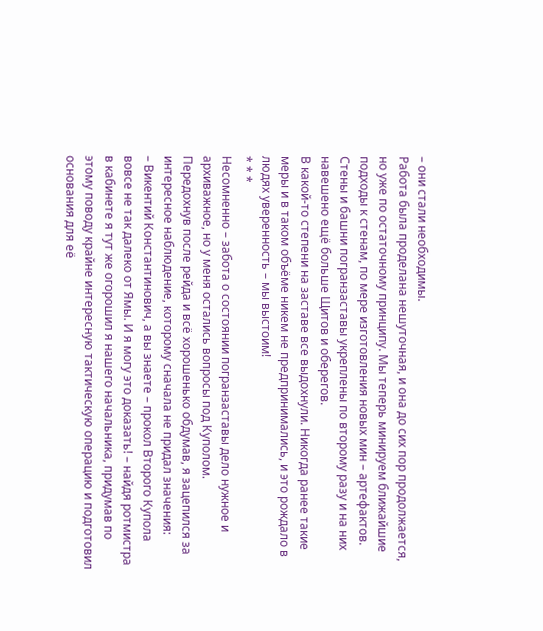– они стали необходимы.
Работа была проделана нешуточная, и она до сих пор продолжается, но уже по остаточному принципу. Мы теперь минируем ближайшие подходы к стенам, по мере изготовления новых мин – артефактов.
Стены и башни погранзаставы укреплены по второму разу и на них навешено ещё больше Щитов и оберегов.
В какой‑то степени на заставе все выдохнули. Никогда ранее такие меры и в таком объёме никем не предпринимались, и это рождало в людях уверенность – мы выстоим!
* * *
Несомненно – забота о состоянии погранзаставы дело нужное и архиважное, но у меня остались вопросы под Куполом.
Передохнув после рейда и всё хорошенько обдумав, я зацепился за интересное наблюдение, которому сначала не придал значения:
– Викентий Константинович, а вы знаете – прокол Второго Купола вовсе не так далеко от Ямы. И я могу это доказать! – найдя ротмистра в кабинете я тут же огорошил я нашего начальника, придумав по этому поводу крайне интересную тактическую операцию и подготовил основания для её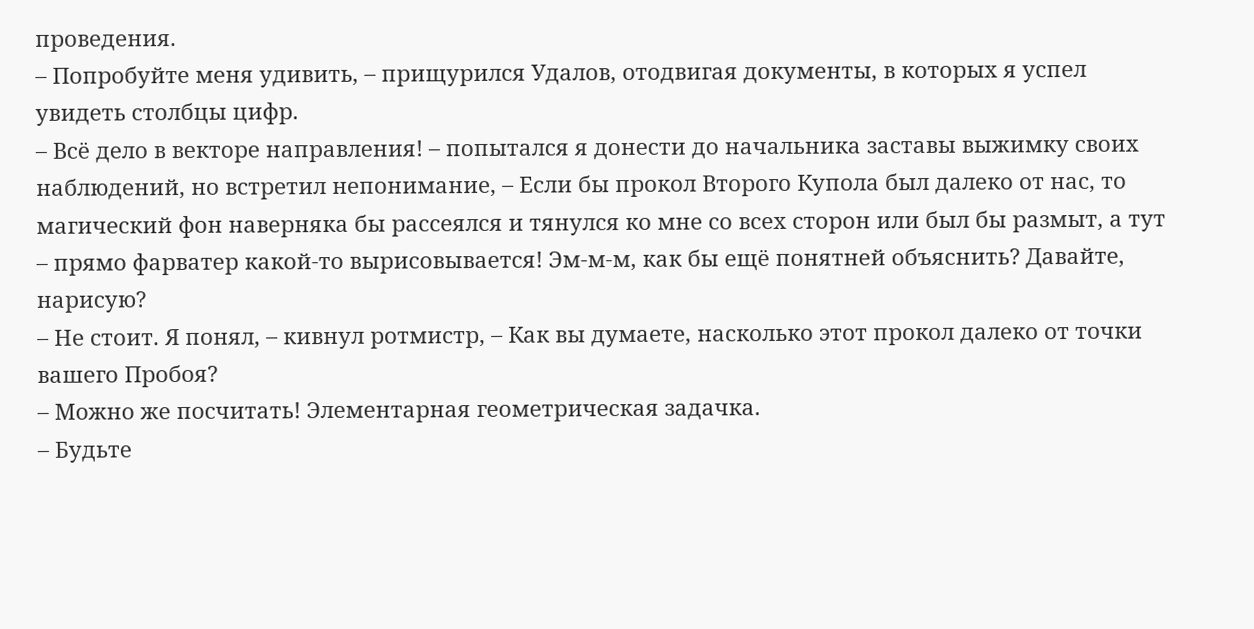проведения.
– Попробуйте меня удивить, – прищурился Удалов, отодвигая документы, в которых я успел увидеть столбцы цифр.
– Всё дело в векторе направления! – попытался я донести до начальника заставы выжимку своих наблюдений, но встретил непонимание, – Если бы прокол Второго Купола был далеко от нас, то магический фон наверняка бы рассеялся и тянулся ко мне со всех сторон или был бы размыт, а тут – прямо фарватер какой‑то вырисовывается! Эм‑м‑м, как бы ещё понятней объяснить? Давайте, нарисую?
– Не стоит. Я понял, – кивнул ротмистр, – Как вы думаете, насколько этот прокол далеко от точки вашего Пробоя?
– Можно же посчитать! Элементарная геометрическая задачка.
– Будьте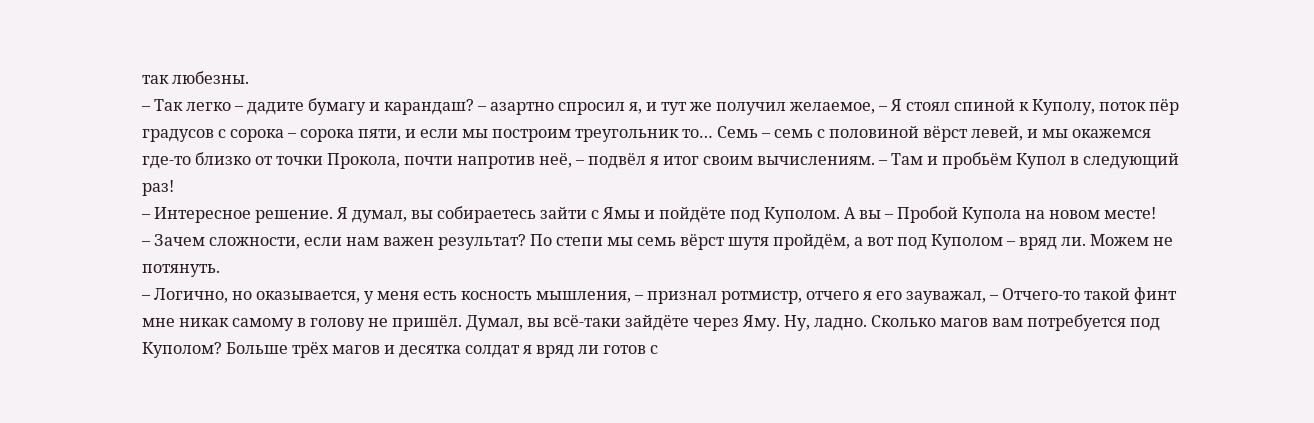так любезны.
– Так легко – дадите бумагу и карандаш? – азартно спросил я, и тут же получил желаемое, – Я стоял спиной к Куполу, поток пёр градусов с сорока – сорока пяти, и если мы построим треугольник то… Семь – семь с половиной вёрст левей, и мы окажемся где‑то близко от точки Прокола, почти напротив неё, – подвёл я итог своим вычислениям. – Там и пробьём Купол в следующий раз!
– Интересное решение. Я думал, вы собираетесь зайти с Ямы и пойдёте под Куполом. А вы – Пробой Купола на новом месте!
– Зачем сложности, если нам важен результат? По степи мы семь вёрст шутя пройдём, а вот под Куполом – вряд ли. Можем не потянуть.
– Логично, но оказывается, у меня есть косность мышления, – признал ротмистр, отчего я его зауважал, – Отчего‑то такой финт мне никак самому в голову не пришёл. Думал, вы всё‑таки зайдёте через Яму. Ну, ладно. Сколько магов вам потребуется под Куполом? Больше трёх магов и десятка солдат я вряд ли готов с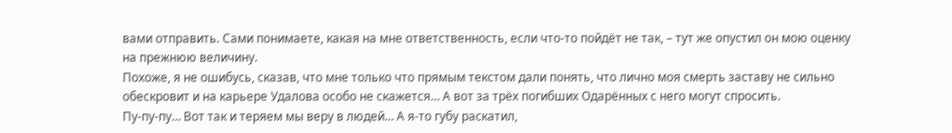вами отправить. Сами понимаете, какая на мне ответственность, если что‑то пойдёт не так, – тут же опустил он мою оценку на прежнюю величину.
Похоже, я не ошибусь, сказав, что мне только что прямым текстом дали понять, что лично моя смерть заставу не сильно обескровит и на карьере Удалова особо не скажется… А вот за трёх погибших Одарённых с него могут спросить.
Пу‑пу‑пу… Вот так и теряем мы веру в людей… А я‑то губу раскатил,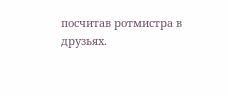посчитав ротмистра в друзьях.